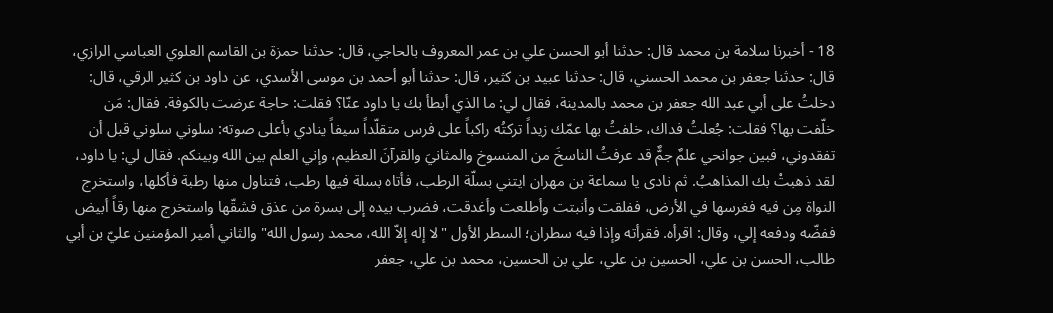18 - أخبرنا سلامة بن محمد قال: حدثنا أبو الحسن علي بن عمر المعروف بالحاجي، قال: حدثنا حمزة بن القاسم العلوي العباسي الرازي، قال: حدثنا جعفر بن محمد الحسني، قال: حدثنا عبيد بن كثير، قال: حدثنا أبو أحمد بن موسى الأسدي، عن داود بن كثير الرقي، قال: دخلتُ على أبي عبد الله جعفر بن محمد بالمدينة، فقال لي: ما الذي أبطأ بك يا داود عنّا؟ فقلت: حاجة عرضت بالكوفة. فقال: مَن خلّفت بها؟ فقلت: جُعلتُ فداك، خلفتُ بها عمّك زيداً تركتُه راكباً على فرس متقلّداً سيفاً ينادي بأعلى صوته: سلوني سلوني قبل أن تفقدوني، فبين جوانحي علمٌ جمٌّ قد عرفتُ الناسخَ من المنسوخ والمثانيَ والقرآنَ العظيم، وإني العلم بين الله وبينكم. فقال لي: يا داود، لقد ذهبتْ بك المذاهبُ. ثم نادى يا سماعة بن مهران ايتني بسلّة الرطب، فأتاه بسلة فيها رطب، فتناول منها رطبة فأكلها، واستخرج النواة مِن فيه فغرسها في الأرض، ففلقت وأنبتت وأطلعت وأغدقت، فضرب بيده إلى بسرة من عذق فشقّها واستخرج منها رقاً أبيض ففضّه ودفعه إلي، وقال: اقرأه. فقرأته وإذا فيه سطران؛ السطر الأول "لا إله إلاّ الله، محمد رسول الله" والثاني أمير المؤمنين عليّ بن أبي طالب، الحسن بن علي، الحسين بن علي، علي بن الحسين، محمد بن علي، جعفر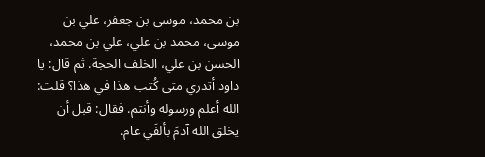بن محمد، موسى بن جعفر، علي بن موسى، محمد بن علي، علي بن محمد، الحسن بن علي، الخلف الحجة. ثم قال: يا داود أتدري متى كُتب هذا في هذا؟ قلت: الله أعلم ورسوله وأنتم. فقال: قبل أن يخلق الله آدمَ بألفَي عام.